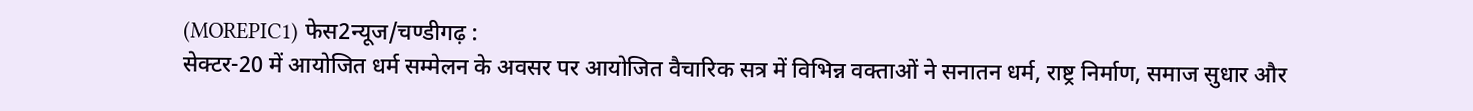(MOREPIC1) फेस2न्यूज/चण्डीगढ़ :
सेक्टर-20 में आयोजित धर्म सम्मेलन के अवसर पर आयोजित वैचारिक सत्र में विभिन्न वक्ताओं ने सनातन धर्म, राष्ट्र निर्माण, समाज सुधार और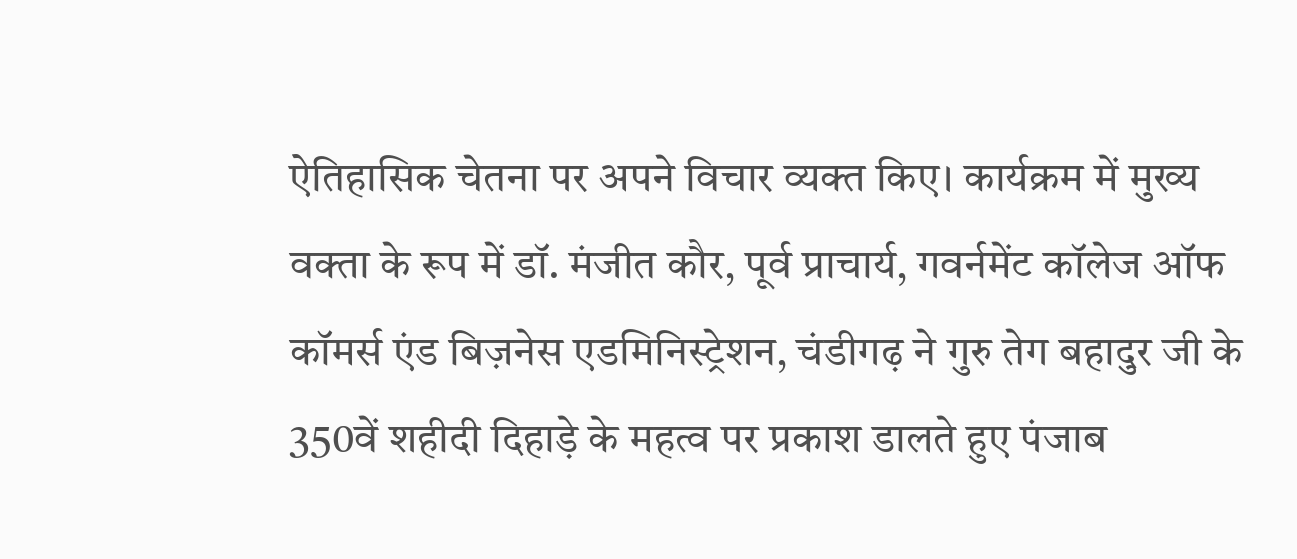ऐतिहासिक चेतना पर अपने विचार व्यक्त किए। कार्यक्रम में मुख्य वक्ता के रूप में डॉ. मंजीत कौर, पूर्व प्राचार्य, गवर्नमेंट कॉलेज ऑफ कॉमर्स एंड बिज़नेस एडमिनिस्ट्रेशन, चंडीगढ़ ने गुरु तेग बहादुर जी के 350वें शहीदी दिहाड़े के महत्व पर प्रकाश डालते हुए पंजाब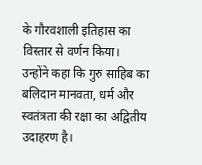के गौरवशाली इतिहास का विस्तार से वर्णन किया।
उन्होंने कहा कि गुरु साहिब का बलिदान मानवता, धर्म और स्वतंत्रता की रक्षा का अद्वितीय उदाहरण है।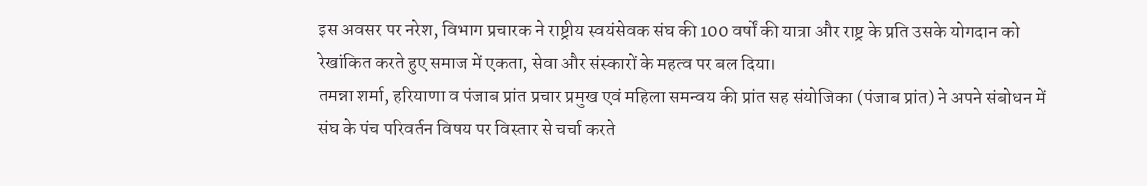इस अवसर पर नरेश, विभाग प्रचारक ने राष्ट्रीय स्वयंसेवक संघ की 100 वर्षों की यात्रा और राष्ट्र के प्रति उसके योगदान को रेखांकित करते हुए समाज में एकता, सेवा और संस्कारों के महत्व पर बल दिया।
तमन्ना शर्मा, हरियाणा व पंजाब प्रांत प्रचार प्रमुख एवं महिला समन्वय की प्रांत सह संयोजिका (पंजाब प्रांत) ने अपने संबोधन में संघ के पंच परिवर्तन विषय पर विस्तार से चर्चा करते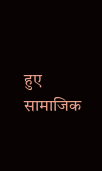हुए सामाजिक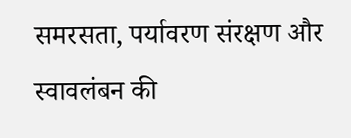समरसता, पर्यावरण संरक्षण और स्वावलंबन की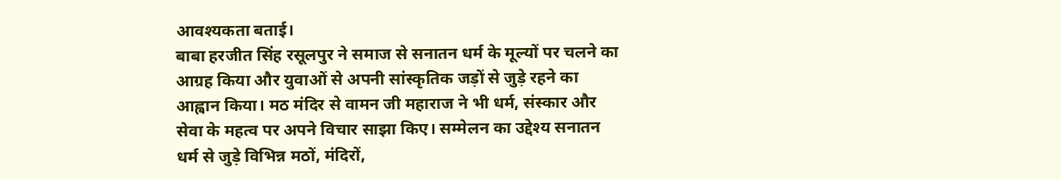आवश्यकता बताई।
बाबा हरजीत सिंह रसूलपुर ने समाज से सनातन धर्म के मूल्यों पर चलने का आग्रह किया और युवाओं से अपनी सांस्कृतिक जड़ों से जुड़े रहने का आह्वान किया। मठ मंदिर से वामन जी महाराज ने भी धर्म, संस्कार और सेवा के महत्व पर अपने विचार साझा किए। सम्मेलन का उद्देश्य सनातन धर्म से जुड़े विभिन्न मठों, मंदिरों,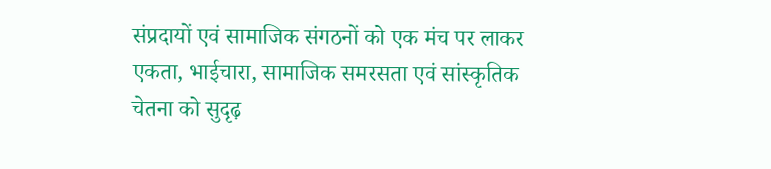संप्रदायों एवं सामाजिक संगठनों को एक मंच पर लाकर एकता, भाईचारा, सामाजिक समरसता एवं सांस्कृतिक चेतना को सुदृढ़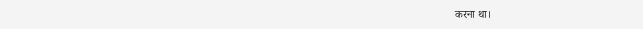करना था।